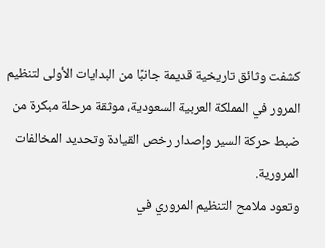كشفت وثائق تاريخية قديمة جانبًا من البدايات الأولى لتنظيم المرور في المملكة العربية السعودية، موثقة مرحلة مبكرة من ضبط حركة السير وإصدار رخص القيادة وتحديد المخالفات المرورية.
وتعود ملامح التنظيم المروري في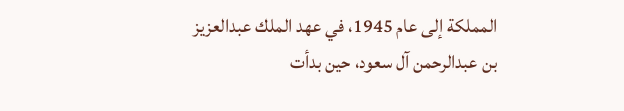المملكة إلى عام 1945، في عهد الملك عبدالعزيز بن عبدالرحمن آل سعود، حين بدأت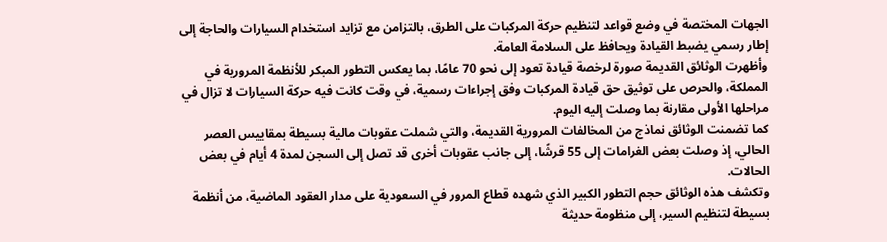الجهات المختصة في وضع قواعد لتنظيم حركة المركبات على الطرق، بالتزامن مع تزايد استخدام السيارات والحاجة إلى إطار رسمي يضبط القيادة ويحافظ على السلامة العامة.
وأظهرت الوثائق القديمة صورة لرخصة قيادة تعود إلى نحو 70 عامًا، بما يعكس التطور المبكر للأنظمة المرورية في المملكة، والحرص على توثيق حق قيادة المركبات وفق إجراءات رسمية، في وقت كانت فيه حركة السيارات لا تزال في مراحلها الأولى مقارنة بما وصلت إليه اليوم.
كما تضمنت الوثائق نماذج من المخالفات المرورية القديمة، والتي شملت عقوبات مالية بسيطة بمقاييس العصر الحالي، إذ وصلت بعض الغرامات إلى 55 قرشًا، إلى جانب عقوبات أخرى قد تصل إلى السجن لمدة 4 أيام في بعض الحالات.
وتكشف هذه الوثائق حجم التطور الكبير الذي شهده قطاع المرور في السعودية على مدار العقود الماضية، من أنظمة بسيطة لتنظيم السير، إلى منظومة حديثة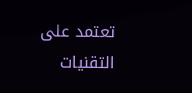تعتمد على التقنيات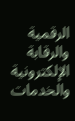الرقمية والرقابة الإلكترونية والخدمات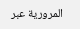المرورية عبر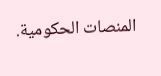المنصات الحكومية.